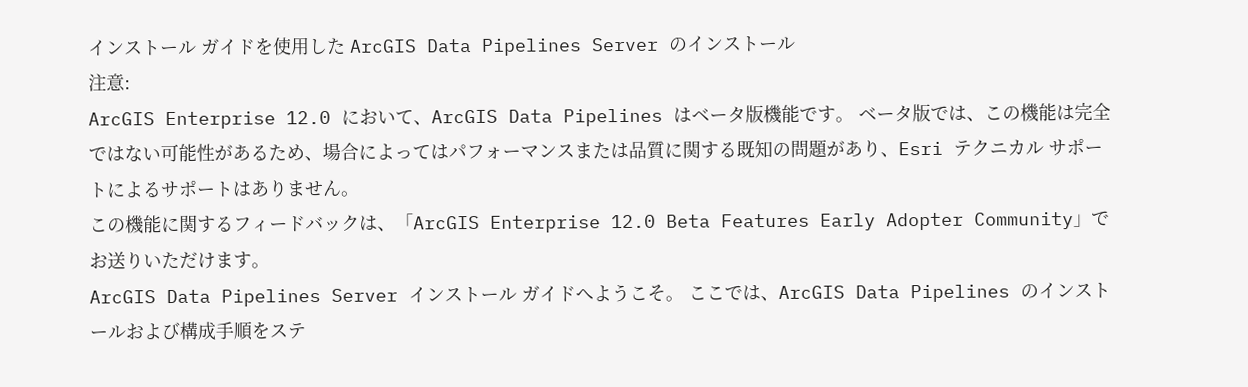インストール ガイドを使用した ArcGIS Data Pipelines Server のインストール
注意:
ArcGIS Enterprise 12.0 において、ArcGIS Data Pipelines はベータ版機能です。 ベータ版では、この機能は完全ではない可能性があるため、場合によってはパフォーマンスまたは品質に関する既知の問題があり、Esri テクニカル サポートによるサポートはありません。
この機能に関するフィードバックは、「ArcGIS Enterprise 12.0 Beta Features Early Adopter Community」でお送りいただけます。
ArcGIS Data Pipelines Server インストール ガイドへようこそ。 ここでは、ArcGIS Data Pipelines のインストールおよび構成手順をステ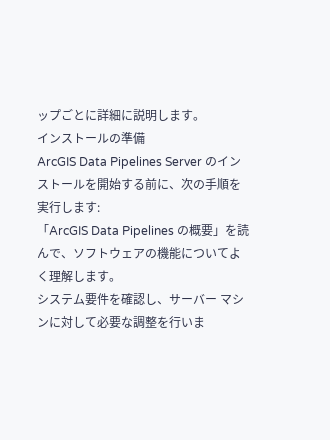ップごとに詳細に説明します。
インストールの準備
ArcGIS Data Pipelines Server のインストールを開始する前に、次の手順を実行します:
「ArcGIS Data Pipelines の概要」を読んで、ソフトウェアの機能についてよく理解します。
システム要件を確認し、サーバー マシンに対して必要な調整を行いま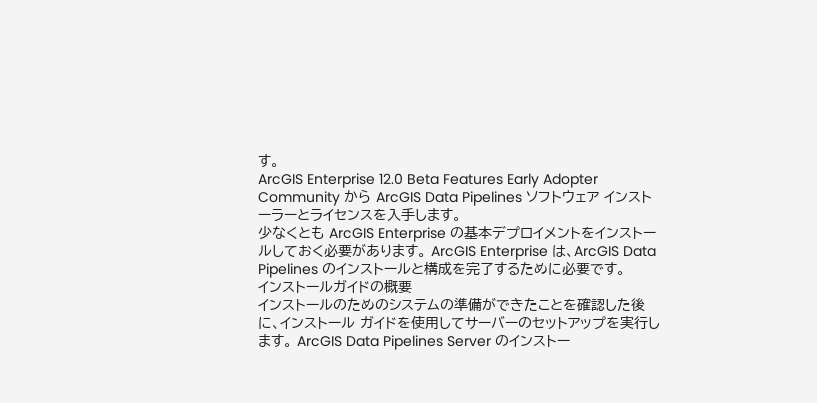す。
ArcGIS Enterprise 12.0 Beta Features Early Adopter Community から ArcGIS Data Pipelines ソフトウェア インストーラーとライセンスを入手します。
少なくとも ArcGIS Enterprise の基本デプロイメントをインストールしておく必要があります。 ArcGIS Enterprise は、ArcGIS Data Pipelines のインストールと構成を完了するために必要です。
インストールガイドの概要
インストールのためのシステムの準備ができたことを確認した後に、インストール ガイドを使用してサーバーのセットアップを実行します。 ArcGIS Data Pipelines Server のインストー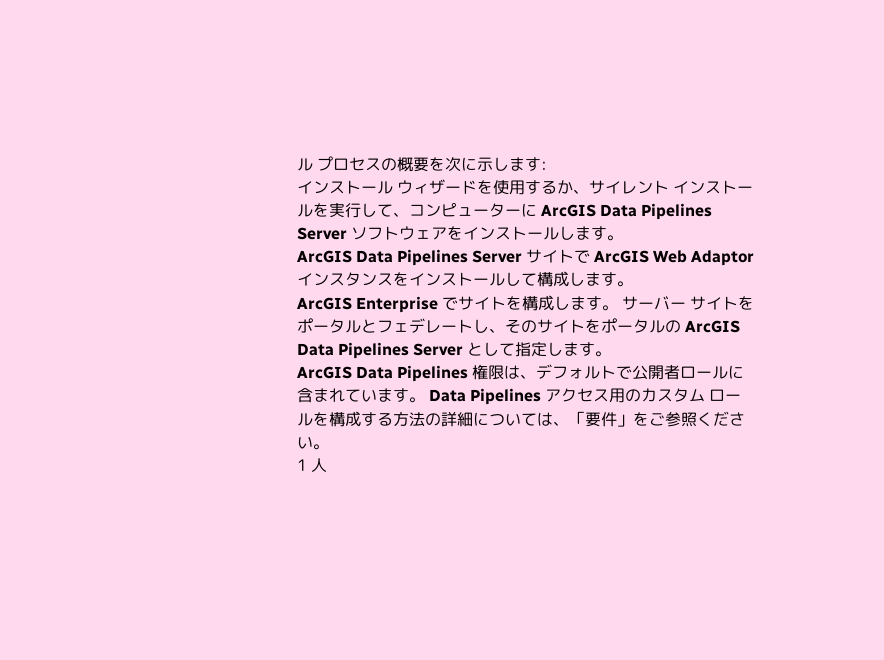ル プロセスの概要を次に示します:
インストール ウィザードを使用するか、サイレント インストールを実行して、コンピューターに ArcGIS Data Pipelines Server ソフトウェアをインストールします。
ArcGIS Data Pipelines Server サイトで ArcGIS Web Adaptor インスタンスをインストールして構成します。
ArcGIS Enterprise でサイトを構成します。 サーバー サイトをポータルとフェデレートし、そのサイトをポータルの ArcGIS Data Pipelines Server として指定します。
ArcGIS Data Pipelines 権限は、デフォルトで公開者ロールに含まれています。 Data Pipelines アクセス用のカスタム ロールを構成する方法の詳細については、「要件」をご参照ください。
1 人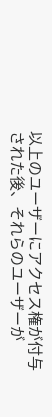以上のユーザーにアクセス権が付与された後、それらのユーザーが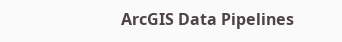ArcGIS Data Pipelines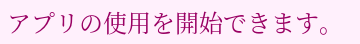アプリの使用を開始できます。